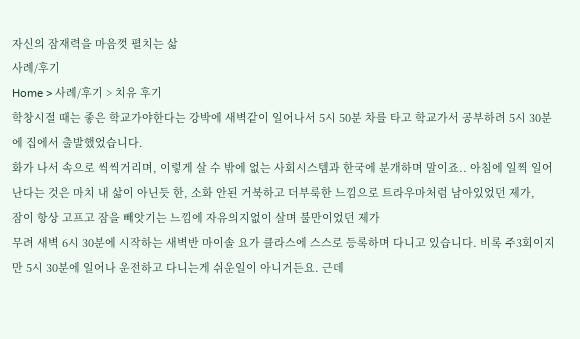자신의 잠재력을 마음껏 펼치는 삶
사례/후기
Home > 사례/후기 > 치유 후기
학창시절 때는 좋은 학교가야한다는 강박에 새벽같이 일어나서 5시 50분 차를 타고 학교가서 공부하려 5시 30분에 집에서 출발했었습니다.
화가 나서 속으로 씩씩거리며, 이렇게 살 수 밖에 없는 사회시스템과 한국에 분개하며 말이죠.. 아침에 일찍 일어난다는 것은 마치 내 삶이 아닌듯 한, 소화 안된 거북하고 더부룩한 느낌으로 트라우마처럼 남아있었던 제가,
잠이 항상 고프고 잠을 빼앗기는 느낌에 자유의지없이 살며 불만이었던 제가
무려 새벽 6시 30분에 시작하는 새벽반 마이솔 요가 클라스에 스스로 등록하며 다니고 있습니다. 비록 주3회이지만 5시 30분에 일어나 운전하고 다니는게 쉬운일이 아니거든요. 근데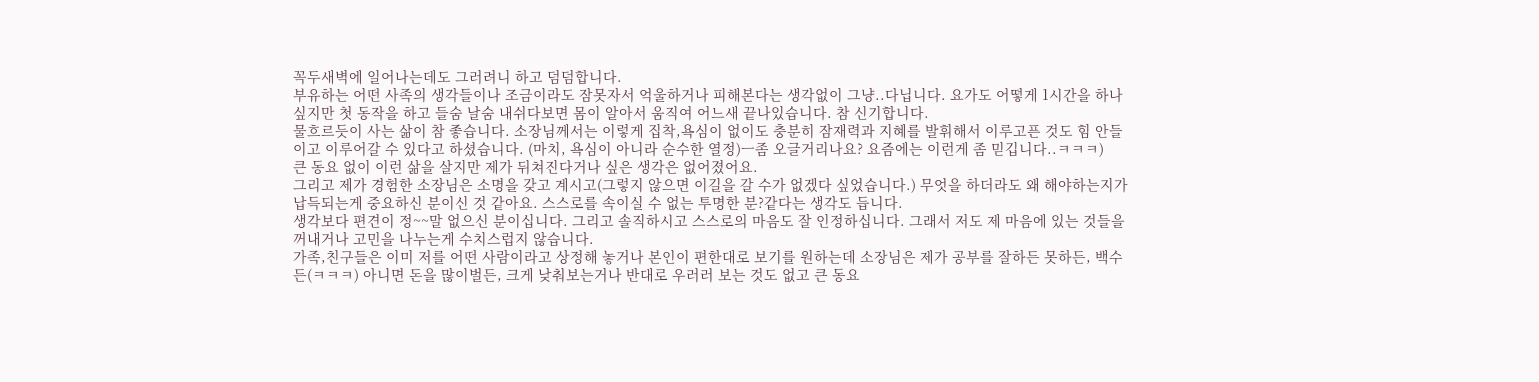꼭두새벽에 일어나는데도 그러려니 하고 덤덤합니다.
부유하는 어떤 사족의 생각들이나 조금이라도 잠못자서 억울하거나 피해본다는 생각없이 그냥..다닙니다. 요가도 어떻게 1시간을 하나 싶지만 첫 동작을 하고 들숨 날숨 내쉬다보면 몸이 알아서 움직여 어느새 끝나있습니다. 참 신기합니다.
물흐르듯이 사는 삶이 참 좋습니다. 소장님께서는 이렇게 집착,욕심이 없이도 충분히 잠재력과 지혜를 발휘해서 이루고픈 것도 힘 안들이고 이루어갈 수 있다고 하셨습니다. (마치, 욕심이 아니라 순수한 열정)ㅡ좀 오글거리나요? 요즘에는 이런게 좀 믿깁니다..ㅋㅋㅋ)
큰 동요 없이 이런 삶을 살지만 제가 뒤쳐진다거나 싶은 생각은 없어졌어요.
그리고 제가 경험한 소장님은 소명을 갖고 계시고(그렇지 않으면 이길을 갈 수가 없겠다 싶었습니다.) 무엇을 하더라도 왜 해야하는지가 납득되는게 중요하신 분이신 것 같아요. 스스로를 속이실 수 없는 투명한 분?같다는 생각도 듭니다.
생각보다 편견이 정~~말 없으신 분이십니다. 그리고 솔직하시고 스스로의 마음도 잘 인정하십니다. 그래서 저도 제 마음에 있는 것들을 꺼내거나 고민을 나누는게 수치스럽지 않습니다.
가족,친구들은 이미 저를 어떤 사람이라고 상정해 놓거나 본인이 편한대로 보기를 원하는데 소장님은 제가 공부를 잘하든 못하든, 백수든(ㅋㅋㅋ) 아니면 돈을 많이벌든, 크게 낮춰보는거나 반대로 우러러 보는 것도 없고 큰 동요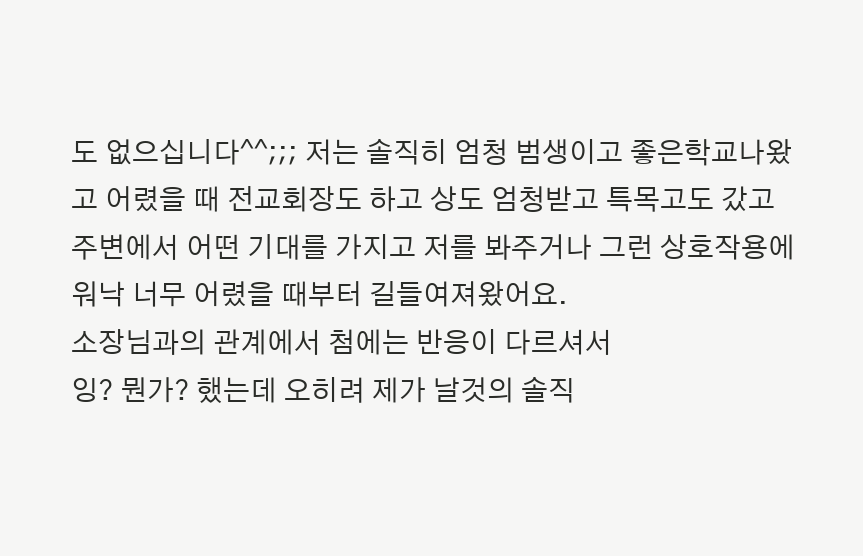도 없으십니다^^;;; 저는 솔직히 엄청 범생이고 좋은학교나왔고 어렸을 때 전교회장도 하고 상도 엄청받고 특목고도 갔고 주변에서 어떤 기대를 가지고 저를 봐주거나 그런 상호작용에 워낙 너무 어렸을 때부터 길들여져왔어요.
소장님과의 관계에서 첨에는 반응이 다르셔서
잉? 뭔가? 했는데 오히려 제가 날것의 솔직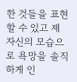한 것들을 표현할 수 있고 제 자신의 모습으로 욕망을 솔직하게 인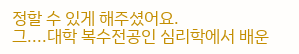정할 수 있게 해주셨어요.
그....대학 복수전공인 심리학에서 배운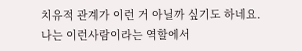치유적 관계가 이런 거 아닐까 싶기도 하네요.
나는 이런사람이라는 역할에서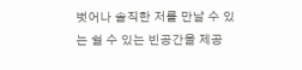벗어나 솔직한 저를 만날 수 있는 쉴 수 있는 빈공간을 제공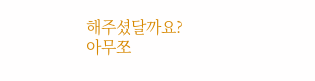해주셨달까요?
아무쪼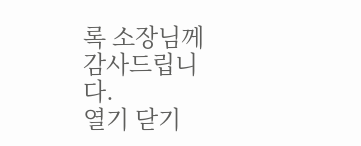록 소장님께 감사드립니다.
열기 닫기